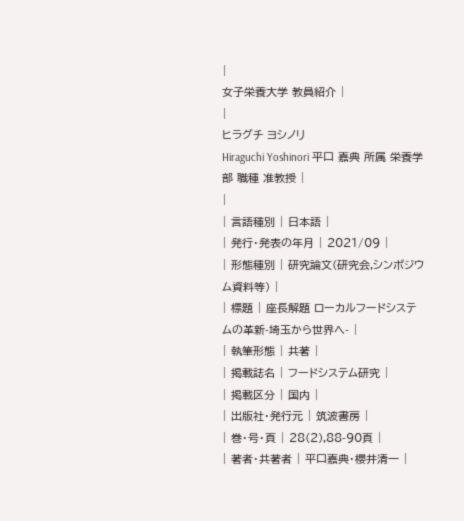|
女子栄養大学 教員紹介 |
|
ヒラグチ ヨシノリ
Hiraguchi Yoshinori 平口 嘉典 所属 栄養学部 職種 准教授 |
|
| 言語種別 | 日本語 |
| 発行・発表の年月 | 2021/09 |
| 形態種別 | 研究論文(研究会,シンポジウム資料等) |
| 標題 | 座長解題 ローカルフードシステムの革新-埼玉から世界へ- |
| 執筆形態 | 共著 |
| 掲載誌名 | フードシステム研究 |
| 掲載区分 | 国内 |
| 出版社・発行元 | 筑波書房 |
| 巻・号・頁 | 28(2),88-90頁 |
| 著者・共著者 | 平口嘉典・櫻井清一 |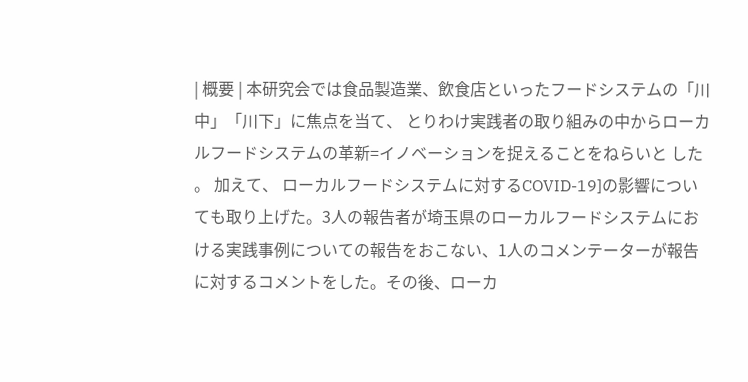| 概要 | 本研究会では食品製造業、飲食店といったフードシステムの「川中」「川下」に焦点を当て、 とりわけ実践者の取り組みの中からローカルフードシステムの革新=イノベーションを捉えることをねらいと した 。 加えて、 ローカルフードシステムに対するCOVID-19]の影響についても取り上げた。3人の報告者が埼玉県のローカルフードシステムにおける実践事例についての報告をおこない、1人のコメンテーターが報告に対するコメントをした。その後、ローカ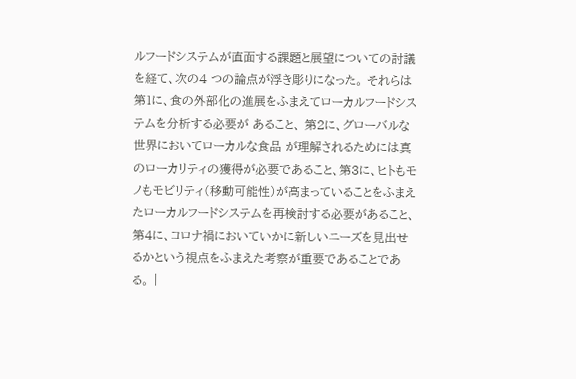ルフードシステムが直面する課題と展望についての討議を経て、次の4 つの論点が浮き彫りになった。 それらは第1に、食の外部化の進展をふまえてローカルフードシステムを分析する必要が あること、 第2に、グローバルな世界においてローカルな食品 が理解されるためには真のローカリティの獲得が必要であること、第3に、ヒトもモノもモビリティ(移動可能性)が高まっていることをふまえたローカルフードシステムを再検討する必要があること、第4に、コロナ禍においていかに新しいニーズを見出せるかという視点をふまえた考察が重要であることである。 |